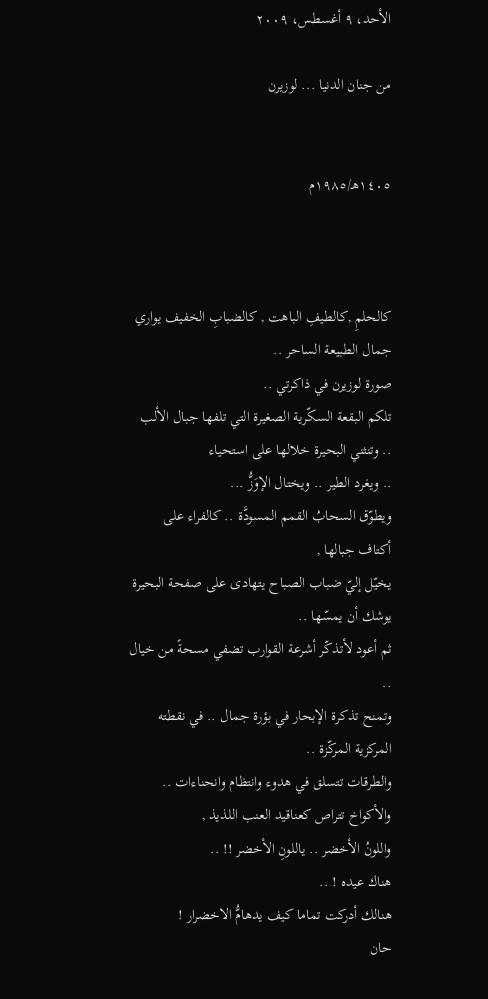الأحد، ٩ أغسطس، ٢٠٠٩

من جنان الدنيا ... لوزيرن


١٤٠٥هـ/١٩٨٥م



كالحلمِ ,كالطيفِ الباهت , كالضبابِ الخفيف يواري جمال الطبيعة الساحر ..
صورة لوزيرن في ذاكرتي ..
تلكم البقعة السكّرية الصغيرة التي تلفها جبال الألب .. وتنثني البحيرة خلالها على استحياء
.. ويغرد الطير .. ويختال الإوَزُّ ...
ويطوّق السحابُ القمم المسودَّة .. كالفراء على أكتاف جبالها ,
يخيّل إليّ ضباب الصباح يتهادى على صفحة البحيرة يوشك أن يمسّها ..
ثم أعود لأتذكّر أشرعة القوارب تضفي مسحةً من خيال ..
وتمنح تذكرة الإبحار في بؤرة جمال .. في نقطته المركزية المركّزة ..
والطرقات تتسلق في هدوء وانتظام وانحناءات ..
والأكواخ تتراص كعناقيد العنب اللذيذ ,
واللونُ الأخضر .. ياللونِ الأخضر !! ..
هناك عيده ! ..
هنالك أدركت تماما كيف يدهامُّ الاخضرار !
حان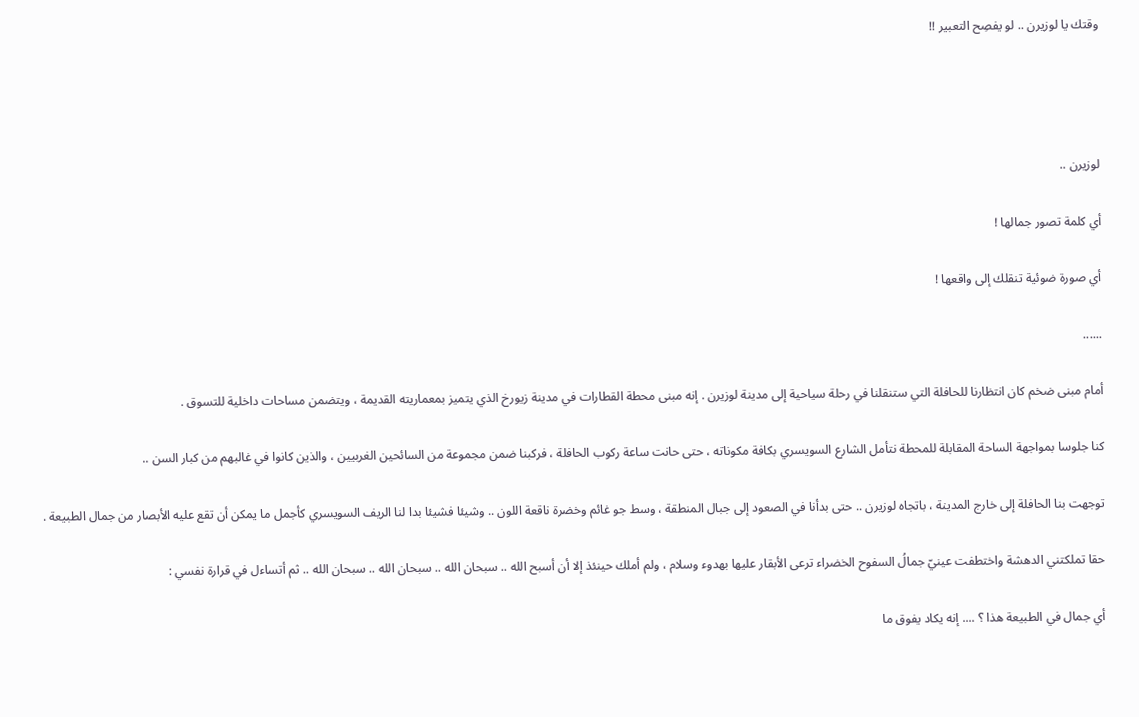وقتك يا لوزيرن .. لو يفصِح التعبير !!




لوزيرن ..

أي كلمة تصور جمالها !

أي صورة ضوئية تنقلك إلى واقعها !

......

أمام مبنى ضخم كان انتظارنا للحافلة التي ستنقلنا في رحلة سياحية إلى مدينة لوزيرن . إنه مبنى محطة القطارات في مدينة زيورخ الذي يتميز بمعماريته القديمة ، ويتضمن مساحات داخلية للتسوق .

كنا جلوسا بمواجهة الساحة المقابلة للمحطة نتأمل الشارع السويسري بكافة مكوناته ، حتى حانت ساعة ركوب الحافلة ، فركبنا ضمن مجموعة من السائحين الغربيين ، والذين كانوا في غالبهم من كبار السن ..

توجهت بنا الحافلة إلى خارج المدينة ، باتجاه لوزيرن .. حتى بدأنا في الصعود إلى جبال المنطقة ، وسط جو غائم وخضرة ناقعة اللون .. وشيئا فشيئا بدا لنا الريف السويسري كأجمل ما يمكن أن تقع عليه الأبصار من جمال الطبيعة .

حقا تملكتني الدهشة واختطفت عينيّ جمالُ السفوح الخضراء ترعى الأبقار عليها بهدوء وسلام ، ولم أملك حينئذ إلا أن أسبح الله .. سبحان الله .. سبحان الله .. سبحان الله .. ثم أتساءل في قرارة نفسي :

أي جمال في الطبيعة هذا ؟ .... إنه يكاد يفوق ما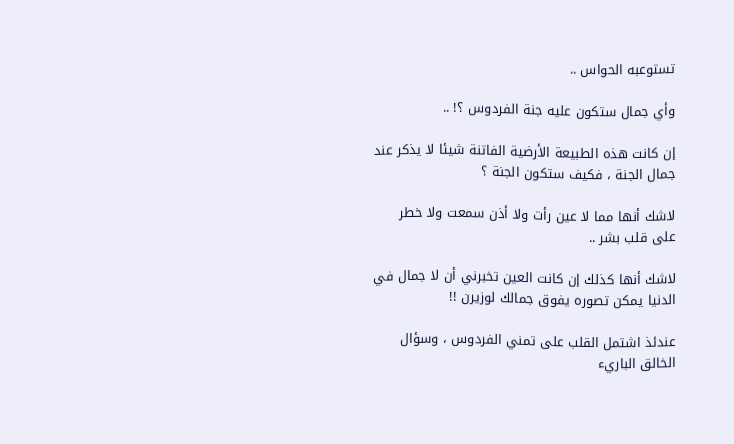تستوعبه الحواس ..

وأي جمال ستكون عليه جنة الفردوس ؟! ..

إن كانت هذه الطبيعة الأرضية الفاتنة شيئا لا يذكر عند جمال الجنة ، فكيف ستكون الجنة ؟

لاشك أنها مما لا عين رأت ولا أذن سمعت ولا خطر على قلب بشر ..

لاشك أنها كذلك إن كانت العين تخبرني أن لا جمال في الدنيا يمكن تصوره يفوق جمالك لوزيرن !!

عندئذ اشتمل القلب على تمني الفردوس ، وسؤال الخالق الباريء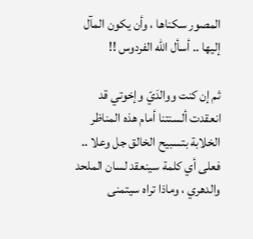المصور سكناها ، وأن يكون المآل إليها .. أسأل الله الفردوس !!

ثم إن كنت ووالدَيّ وإخوتي قد انعقدت ألسنتنا أمام هذه المناظر الخلابة بتسبيح الخالق جل وعلا .. فعلى أي كلمة سينعقد لسان الملحد والدهري ، وماذا تراه سيتمنى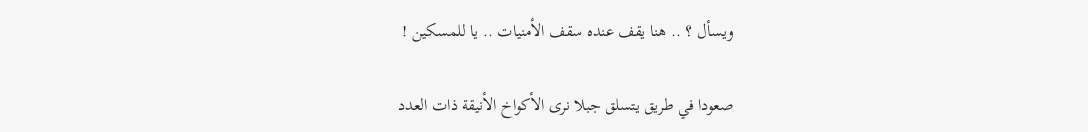ويسأل ؟ .. هنا يقف عنده سقف الأمنيات .. يا للمسكين !

صعودا في طريق يتسلق جبلا نرى الأكواخ الأنيقة ذات العدد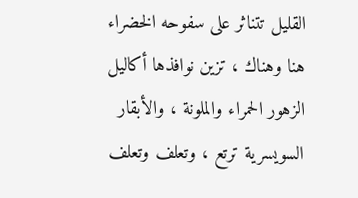القليل تتناثر على سفوحه الخضراء هنا وهناك ، تزين نوافذها أكاليل الزهور الحمراء والملونة ، والأبقار السويسرية ترتع ، وتعلف وتعلف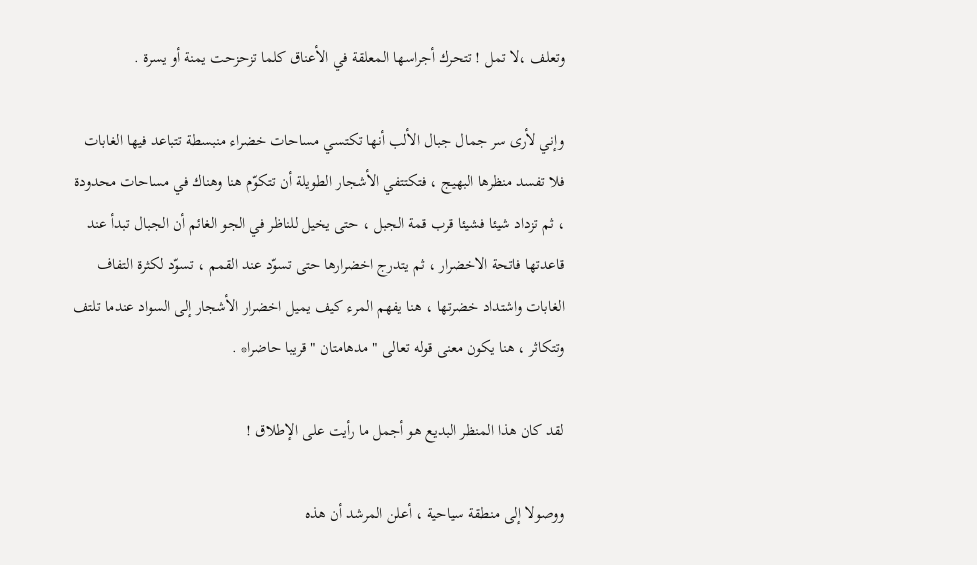وتعلف ،لا تمل ! تتحرك أجراسها المعلقة في الأعناق كلما تزحزحت يمنة أو يسرة .

وإني لأرى سر جمال جبال الألب أنها تكتسي مساحات خضراء منبسطة تتباعد فيها الغابات فلا تفسد منظرها البهيج ، فتكتتفي الأشجار الطويلة أن تتكوّم هنا وهناك في مساحات محدودة ، ثم تزداد شيئا فشيئا قرب قمة الجبل ، حتى يخيل للناظر في الجو الغائم أن الجبال تبدأ عند قاعدتها فاتحة الاخضرار ، ثم يتدرج اخضرارها حتى تسوّد عند القمم ، تسوّد لكثرة التفاف الغابات واشتداد خضرتها ، هنا يفهم المرء كيف يميل اخضرار الأشجار إلى السواد عندما تلتف وتتكاثر ، هنا يكون معنى قوله تعالى " مدهامتان " قريبا حاضرا* .

لقد كان هذا المنظر البديع هو أجمل ما رأيت على الإطلاق !

ووصولا إلى منطقة سياحية ، أعلن المرشد أن هذه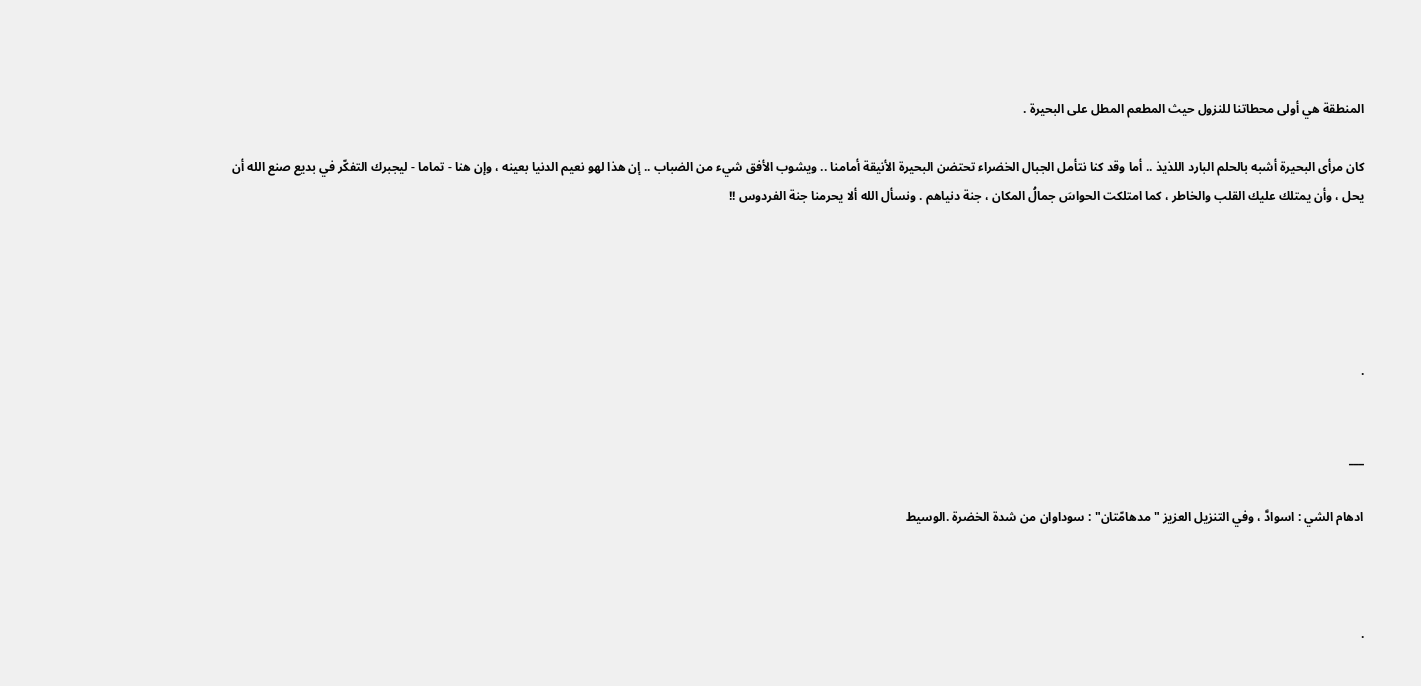المنطقة هي أولى محطاتنا للنزول حيث المطعم المطل على البحيرة .

كان مرأى البحيرة أشبه بالحلم البارد اللذيذ .. أما وقد كنا نتأمل الجبال الخضراء تحتضن البحيرة الأنيقة أمامنا .. ويشوب الأفق شيء من الضباب .. إن هذا لهو نعيم الدنيا بعينه ، وإن هنا - تماما - ليجبرك التفكّر في بديع صنع الله أن يحل ، وأن يمتلك عليك القلب والخاطر ، كما امتلكت الحواسَ جمالُ المكان ، جنة دنياهم . ونسأل الله ألا يحرمنا جنة الفردوس !!





.


___

ادهام الشي : اسوادَّ ، وفي التنزيل العزيز " مدهامّتان" : سوداوان من شدة الخضرة .الوسيط



.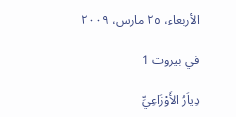الأربعاء، ٢٥ مارس، ٢٠٠٩

في بيروت 1

دِياَرُ الأَوْزَاعِيِّ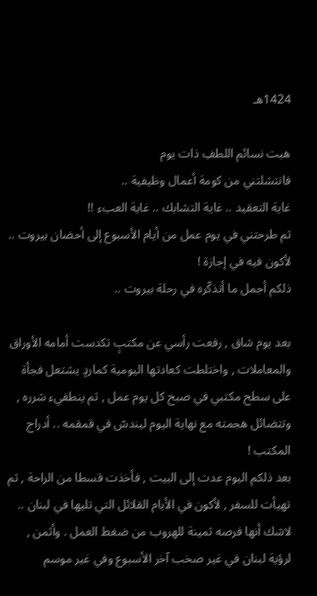1424هـ

هبت نسائم اللطفِ ذات يوم
فانتشلتني من كومة أعمال وظيفية ..
غاية التعقيد .. غاية التشابك .. غاية العبء !!
ثم طرحتني في يوم عمل من أيام الأسبوع إلى أحضان بيروت ..
لأكون فيه في إجازة !
ذلكم أجمل ما أتذكّره في رحلة بيروت ..

بعد يوم شاق , رفعت رأسي عن مكتبٍ تكدست أمامه الأوراق والمعاملات , واختلطت كعادتها اليومية كماردٍ يشتعل فجأة على سطح مكتبي في صبح كل يوم عمل , ثم ينطفيء شرره , وتتضائل هجمته مع نهاية اليوم ليندسّ في قمقمه .. أدراج المكتب !
بعد ذلكم اليوم عدت إلى البيت , فأخذت قسطا من الراحة , ثم تهيأت للسفر , لأكون في الأيام القلائل التي تليها في لبنان ..
لاشك أنها فرصه ثمينة للهروب من ضغط العمل . وأثمن , لرؤية لبنان في غير صخب آخر الأسبوع وفي غير موسم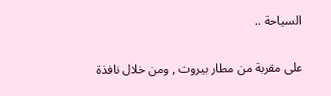السياحة ..

على مقربة من مطار بيروت , ومن خلال نافذة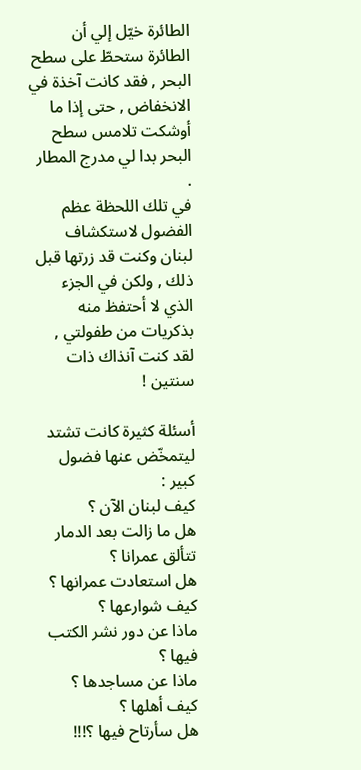الطائرة خيّل إلي أن الطائرة ستحطّ على سطح البحر , فقد كانت آخذة في الانخفاض , حتى إذا ما أوشكت تلامس سطح البحر بدا لي مدرج المطار .
في تلك اللحظة عظم الفضول لاستكشاف لبنان وكنت قد زرتها قبل ذلك , ولكن في الجزء الذي لا أحتفظ منه بذكريات من طفولتي , لقد كنت آنذاك ذات سنتين !

أسئلة كثيرة كانت تشتد ليتمخّض عنها فضول كبير :
كيف لبنان الآن ؟
هل ما زالت بعد الدمار تتألق عمرانا ؟
هل استعادت عمرانها ؟
كيف شوارعها ؟
ماذا عن دور نشر الكتب فيها ؟
ماذا عن مساجدها ؟
كيف أهلها ؟
هل سأرتاح فيها ؟!!!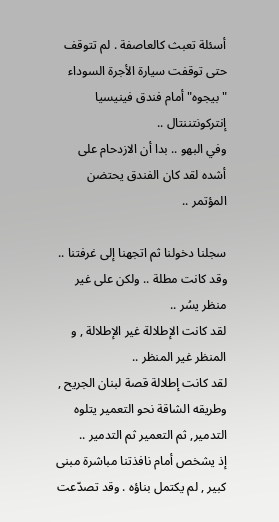أسئلة تعبث كالعاصفة . لم تتوقف حتى توقفت سيارة الأجرة السوداء "بيجوه" أمام فندق فينيسيا إنتركونتننتال ..
وفي البهو .. بدا أن الازدحام على أشده لقد كان الفندق يحتضن المؤتمر ..

سجلنا دخولنا ثم اتجهنا إلى غرفتنا .. وقد كانت مطلة .. ولكن على غير منظر يسُر ..
لقد كانت الإطلالة غير الإطلالة , و المنظر غير المنظر ..
لقد كانت إطلالة قصة لبنان الجريح , وطريقه الشاقة نحو التعمير يتلوه التدمير, ثم التعمير ثم التدمير ..
إذ يشخص أمام نافذتنا مباشرة مبنى كبير , لم يكتمل بناؤه . وقد تصدّعت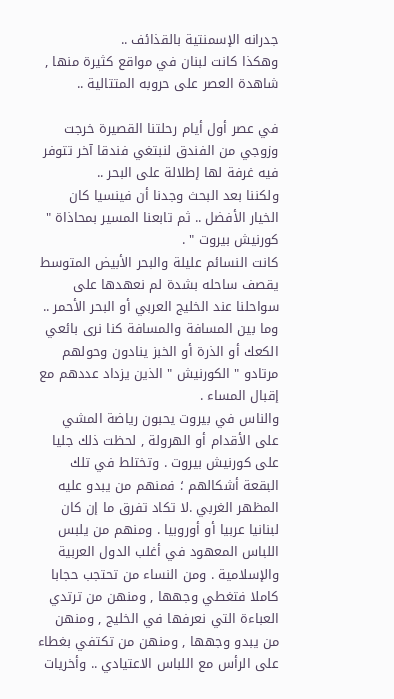جدرانه الإسمنتية بالقذائف ..
وهكذا كانت لبنان في مواقع كثيرة منها , شاهدة العصر على حروبه المتتالية ..

في عصر أول أيام رحلتنا القصيرة خرجت وزوجي من الفندق لنبتغي فندقا آخر تتوفر فيه غرفة لها إطلالة على البحر ..
ولكننا بعد البحث وجدنا أن فينسيا كان الخيار الأفضل .. ثم تابعنا المسير بمحاذاة " كورنيش بيروت " .
كانت النسائم عليلة والبحر الأبيض المتوسط يقصف ساحله بشدة لم نعهدها على سواحلنا عند الخليج العربي أو البحر الأحمر ..
وما بين المسافة والمسافة كنا نرى بائعي الكعك أو الذرة أو الخبز ينادون وحولهم مرتادو " الكورنيش " الذين يزداد عددهم مع إقبال المساء .
والناس في بيروت يحبون رياضة المشي على الأقدام أو الهرولة , لحظت ذلك جليا على كورنيش بيروت . وتختلط في تلك البقعة أشكالهم ؛ فمنهم من يبدو عليه المظهر الغربي .لا تكاد تفرق ما إن كان لبنانيا عربيا أو أوروبيا . ومنهم من يلبس اللباس المعهود في أغلب الدول العربية والإسلامية . ومن النساء من تحتجب حجابا كاملا فتغطي وجهها , ومنهن من ترتدي العباءة التي نعرفها في الخليج , ومنهن من يبدو وجهها , ومنهن من تكتفي بغطاء على الرأس مع اللباس الاعتيادي .. وأخريات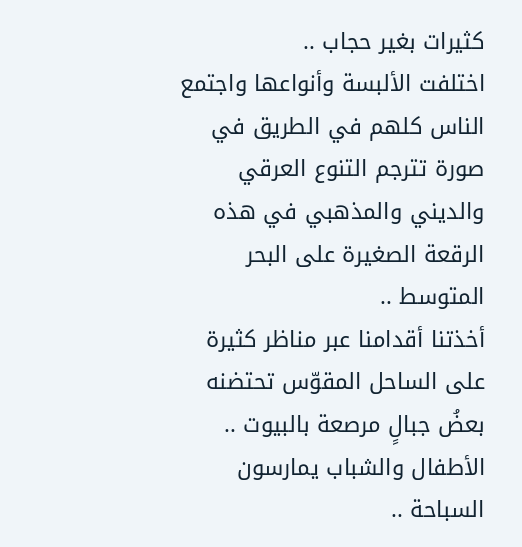كثيرات بغير حجاب ..
اختلفت الألبسة وأنواعها واجتمع الناس كلهم في الطريق في صورة تترجم التنوع العرقي والديني والمذهبي في هذه الرقعة الصغيرة على البحر المتوسط ..
أخذتنا أقدامنا عبر مناظر كثيرة على الساحل المقوّس تحتضنه بعضُ جبالٍ مرصعة بالبيوت .. الأطفال والشباب يمارسون السباحة ..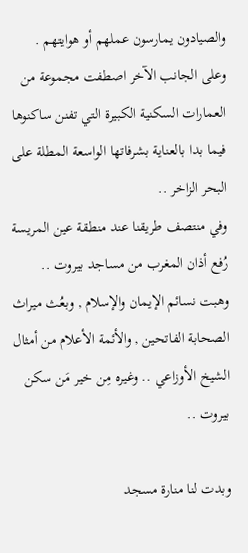والصيادون يمارسون عملهم أو هوايتهم . وعلى الجانب الآخر اصطفت مجموعة من العمارات السكنية الكبيرة التي تفنن ساكنوها فيما بدا بالعناية بشرفاتها الواسعة المطلة على البحر الزاخر ..
وفي منتصف طريقنا عند منطقة عين المريسة رُفع أذان المغرب من مساجد بيروت .. وهبت نسائم الإيمان والإسلام , وبعُث ميراث الصحابة الفاتحين , والأئمة الأعلام من أمثال الشيخ الأوزاعي .. وغيره مِن خير مَن سكن بيروت ..

وبدت لنا منارة مسجد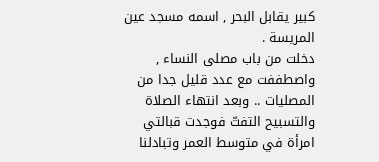كبير يقابل البحر , اسمه مسجد عين المريسة .
دخلت من باب مصلى النساء , واصطففت مع عدد قليل جدا من المصليات .. وبعد انتهاء الصلاة والتسبيح التفتّ فوجدت قبالتي امرأة في متوسط العمر وتبادلنا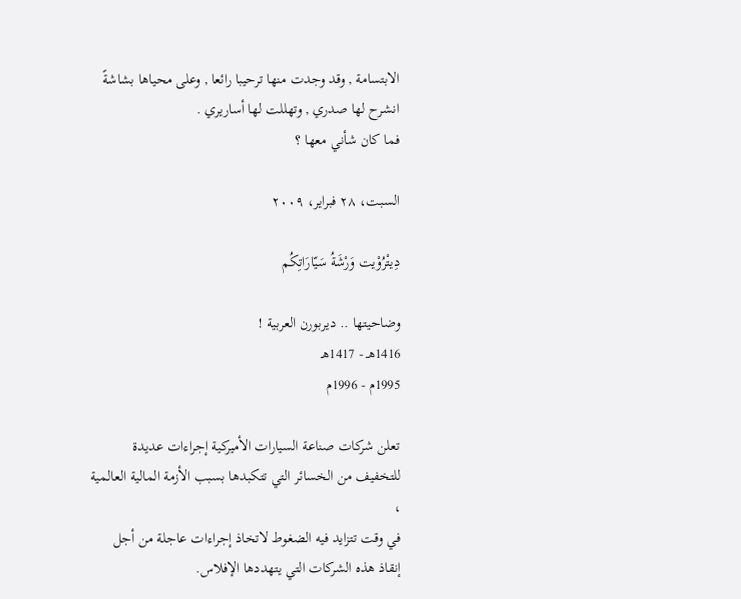الابتسامة , وقد وجدت منها ترحيبا رائعا , وعلى محياها بشاشةً انشرح لها صدري , وتهللت لها أساريري .
فما كان شأني معها ؟

السبت، ٢٨ فبراير، ٢٠٠٩

دِيتْرُوْيت وَرْشَةُ سَيّارَاتِكُم

وضاحيتها .. ديربورن العربية !
1416هـ - 1417هـ
1995م - 1996م

تعلن شركات صناعة السيارات الأميركية إجراءات عديدة للتخفيف من الخسائر التي تتكبدها بسبب الأزمة المالية العالمية ،
في وقت تتزايد فيه الضغوط لاتخاذ إجراءات عاجلة من أجل إنقاذ هذه الشركات التي يتهددها الإفلاس.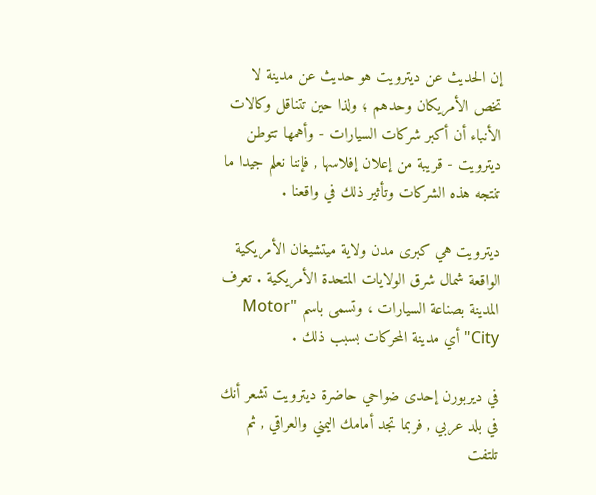إن الحديث عن ديترويت هو حديث عن مدينة لا تخص الأمريكان وحدهم ؛ ولذا حين تتناقل وكالات الأنباء أن أكبر شركات السيارات - وأهمها تتوطن ديترويت - قريبة من إعلان إفلاسها , فإننا نعلم جيدا ما تنتجه هذه الشركات وتأثير ذلك في واقعنا .

ديترويت هي كبرى مدن ولاية ميتشيغان الأمريكية الواقعة شمال شرق الولايات المتحدة الأمريكية . تعرف المدينة بصناعة السيارات ، وتسمى باسم "Motor City" أي مدينة المحركات بسبب ذلك .

في ديربورن إحدى ضواحي حاضرة ديترويت تشعر أنك في بلد عربي , فربما تجد أمامك اليمني والعراقي , ثم تلتفت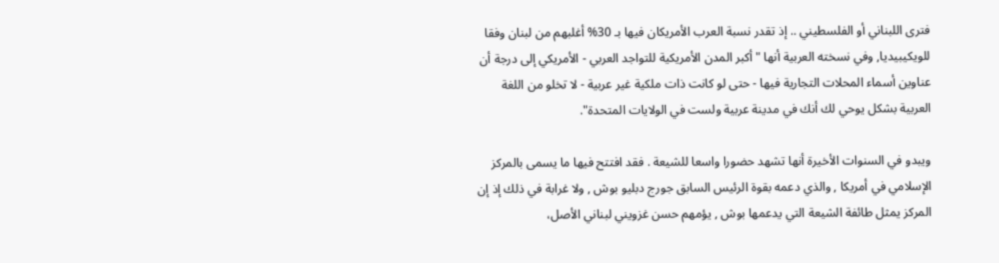فترى اللبناني أو الفلسطيني .. إذ تقدر نسبة العرب الأمريكان فيها بـ 30% أغلبهم من لبنان وفقا للويكيبيديا, وفي نسخته العربية أنها " أكبر المدن الأمريكية للتواجد العربي - الأمريكي إلى درجة أن عناوين أسماء المحلات التجارية فيها - حتى لو كانت ذات ملكية غير عربية - لا تخلو من اللغة العربية بشكل يوحي لك أنك في مدينة عربية ولست في الولايات المتحدة".

ويبدو في السنوات الأخيرة أنها تشهد حضورا واسعا للشيعة . فقد افتتح فيها ما يسمى بالمركز الإسلامي في أمريكا , والذي دعمه بقوة الرئيس السابق جورج دبليو بوش , ولا غرابة في ذلك إذ إن المركز يمثل طائفة الشيعة التي يدعمها بوش , يؤمهم حسن غزويني لبناني الأصل،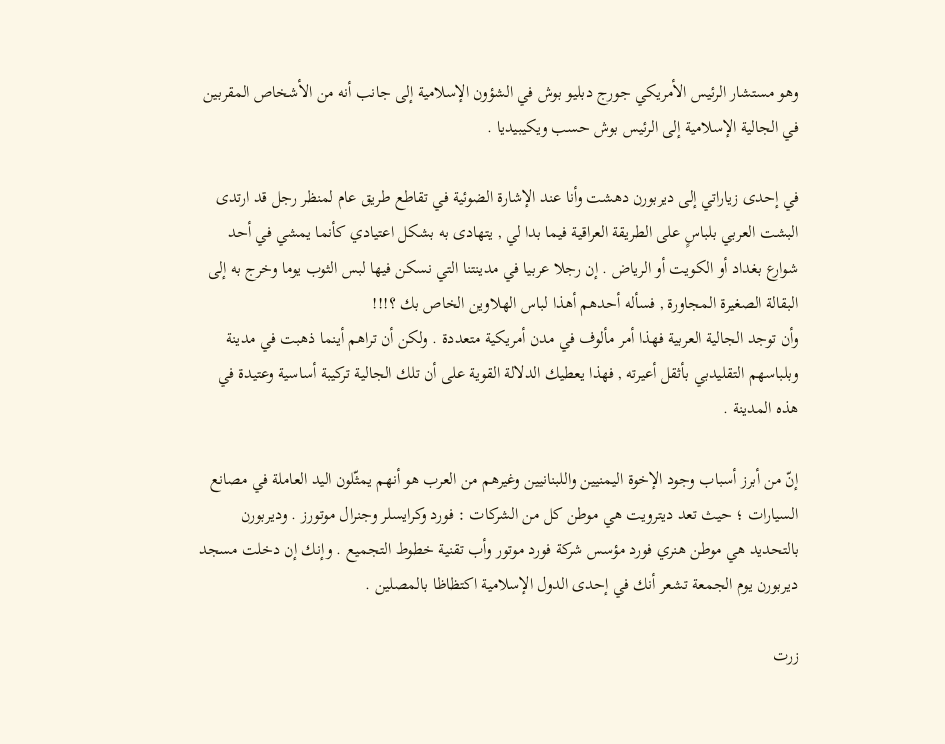وهو مستشار الرئيس الأمريكي جورج دبليو بوش في الشؤون الإسلامية إلى جانب أنه من الأشخاص المقربين في الجالية الإسلامية إلى الرئيس بوش حسب ويكيبيديا .

في إحدى زياراتي إلى ديربورن دهشت وأنا عند الإشارة الضوئية في تقاطع طريق عام لمنظر رجل قد ارتدى البشت العربي بلباسٍ على الطريقة العراقية فيما بدا لي , يتهادى به بشكل اعتيادي كأنما يمشي في أحد شوارع بغداد أو الكويت أو الرياض . إن رجلا عربيا في مدينتنا التي نسكن فيها لبس الثوب يوما وخرج به إلى البقالة الصغيرة المجاورة , فسأله أحدهم أهذا لباس الهلاوين الخاص بك ؟!!!
وأن توجد الجالية العربية فهذا أمر مألوف في مدن أمريكية متعددة . ولكن أن تراهم أينما ذهبت في مدينة وبلباسهم التقليدبي بأثقل أعيرته , فهذا يعطيك الدلالة القوية على أن تلك الجالية تركيبة أساسية وعتيدة في هذه المدينة .

إنّ من أبرز أسباب وجود الإخوة اليمنيين واللبنانيين وغيرهم من العرب هو أنهم يمثّلون اليد العاملة في مصانع السيارات ؛ حيث تعد ديترويت هي موطن كل من الشركات : فورد وكرايسلر وجنرال موتورز . وديربورن بالتحديد هي موطن هنري فورد مؤسس شركة فورد موتور وأب تقنية خطوط التجميع . وإنك إن دخلت مسجد ديربورن يوم الجمعة تشعر أنك في إحدى الدول الإسلامية اكتظاظا بالمصلين .

زرت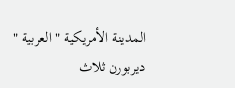المدينة الأمريكية " العربية " ديربورن ثلاث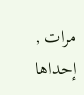مرات , إحداها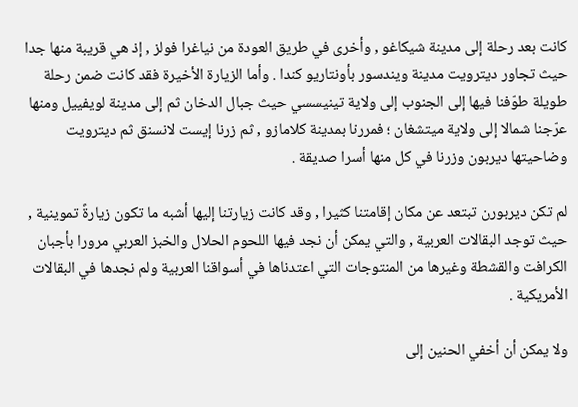كانت بعد رحلة إلى مدينة شيكاغو , وأخرى في طريق العودة من نياغرا فولز , إذ هي قريبة منها جدا حيث تجاور ديترويت مدينة ويندسور بأونتاريو كندا . وأما الزيارة الأخيرة فقد كانت ضمن رحلة طويلة طوّفنا فيها إلى الجنوب إلى ولاية تينيسسي حيث جبال الدخان ثم إلى مدينة لويفييل ومنها عرّجنا شمالا إلى ولاية ميتشغان ؛ فمررنا بمدينة كلامازو , ثم زرنا إيست لانسنق ثم ديترويت وضاحيتها ديربون وزرنا في كل منها أسرا صديقة .

لم تكن ديربورن تبتعد عن مكان إقامتنا كثيرا , وقد كانت زيارتنا إليها أشبه ما تكون زيارةً تموينية , حيث توجد البقالات العربية , والتي يمكن أن نجد فيها اللحوم الحلال والخبز العربي مرورا بأجبان الكرافت والقشطة وغيرها من المنتوجات التي اعتدناها في أسواقنا العربية ولم نجدها في البقالات الأمريكية .

ولا يمكن أن أخفي الحنين إلى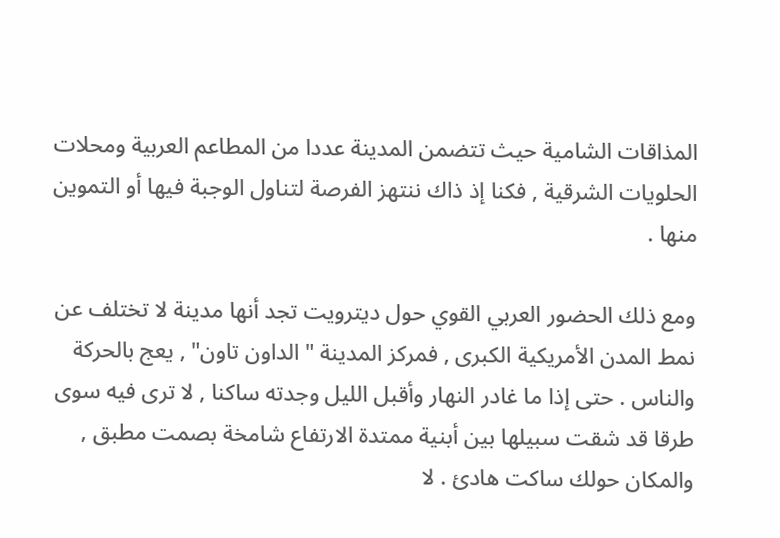المذاقات الشامية حيث تتضمن المدينة عددا من المطاعم العربية ومحلات الحلويات الشرقية , فكنا إذ ذاك ننتهز الفرصة لتناول الوجبة فيها أو التموين منها .

ومع ذلك الحضور العربي القوي حول ديترويت تجد أنها مدينة لا تختلف عن نمط المدن الأمريكية الكبرى , فمركز المدينة " الداون تاون" , يعج بالحركة والناس . حتى إذا ما غادر النهار وأقبل الليل وجدته ساكنا , لا ترى فيه سوى طرقا قد شقت سبيلها بين أبنية ممتدة الارتفاع شامخة بصمت مطبق , والمكان حولك ساكت هادئ . لا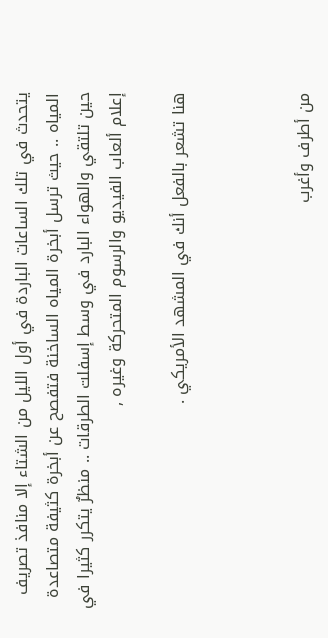يتحدث في تلك الساعات الباردة في أول الليل من الشتاء إلا منافذ تصريف المياه .. حيث ترسل أبخرة المياه الساخنة فتفصح عن أبخرة كثيفة متصاعدة حين تلتقي والهواء البارد في وسط إسفلت الطرقات .. منظرٌ يتكرر كثيرا في إعلام ألعاب الفيديو والرسوم المتحركة وغيره ,

هنا تشعر بالفعل أنك في المشهد الأمريكي .



من أطرف وأغرب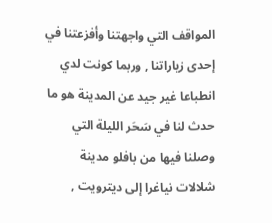المواقف التي واجهتنا وأفزعتنا في إحدى زياراتنا , وربما كونت لدي انطباعا غير جيد عن المدينة هو ما حدث لنا في سَحَر الليلة التي وصلنا فيها من بافلو مدينة شلالات نياغرا إلى ديترويت ,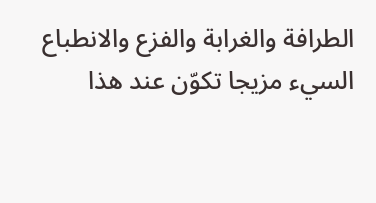الطرافة والغرابة والفزع والانطباع السيء مزيجا تكوّن عند هذا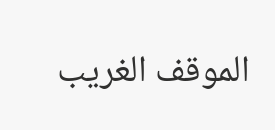الموقف الغريب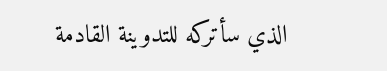الذي سأتركه للتدوينة القادمة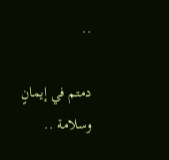..

دمتم في إيمانٍ وسلامة ..